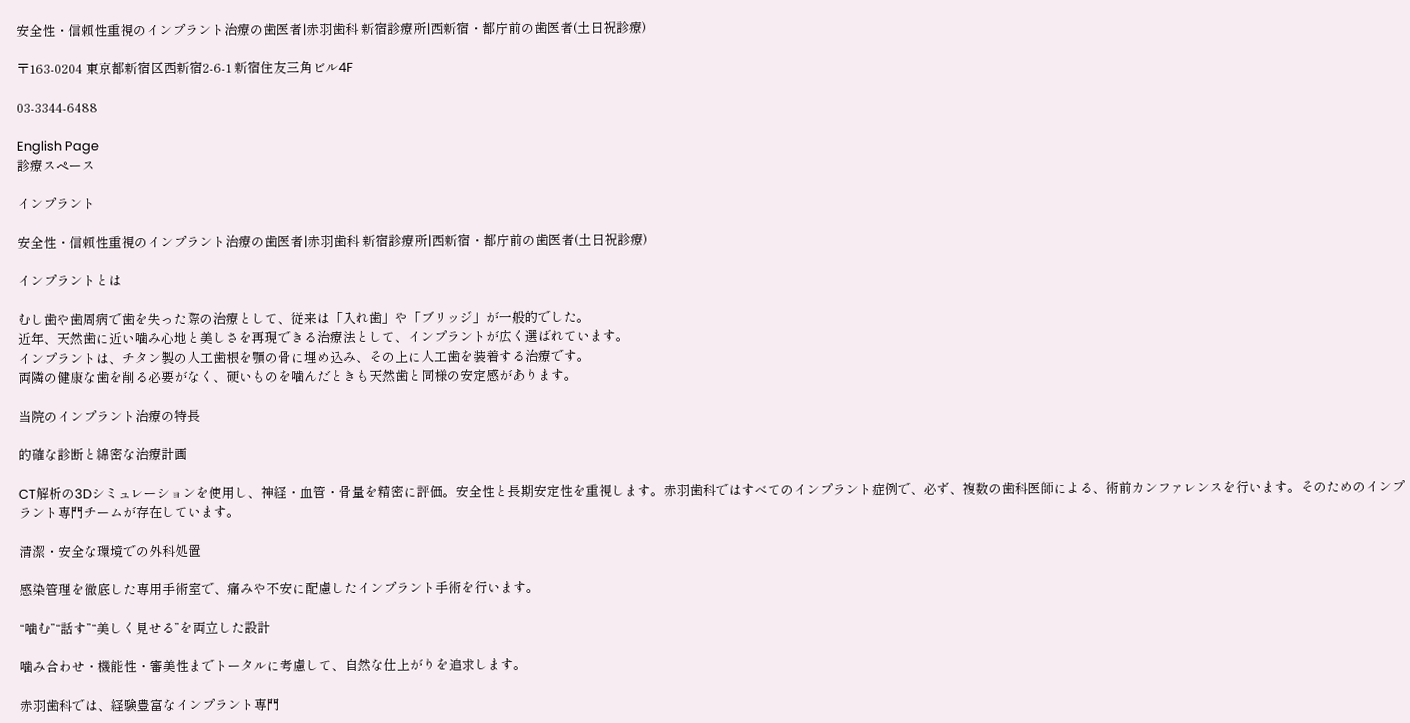安全性・信頼性重視のインプラント治療の歯医者|赤羽歯科 新宿診療所|西新宿・都庁前の歯医者(土日祝診療)

〒163-0204 東京都新宿区西新宿2-6-1 新宿住友三角ビル4F

03-3344-6488

English Page
診療スペース

インプラント

安全性・信頼性重視のインプラント治療の歯医者|赤羽歯科 新宿診療所|西新宿・都庁前の歯医者(土日祝診療)

インプラントとは

むし歯や歯周病で歯を失った際の治療として、従来は「入れ歯」や「ブリッジ」が一般的でした。
近年、天然歯に近い噛み心地と美しさを再現できる治療法として、インプラントが広く選ばれています。
インプラントは、チタン製の人工歯根を顎の骨に埋め込み、その上に人工歯を装着する治療です。
両隣の健康な歯を削る必要がなく、硬いものを噛んだときも天然歯と同様の安定感があります。

当院のインプラント治療の特長

的確な診断と綿密な治療計画

CT解析の3Dシミュレーションを使用し、神経・血管・骨量を精密に評価。安全性と長期安定性を重視します。赤羽歯科ではすべてのインプラント症例で、必ず、複数の歯科医師による、術前カンファレンスを行います。そのためのインプラント専門チームが存在しています。

清潔・安全な環境での外科処置

感染管理を徹底した専用手術室で、痛みや不安に配慮したインプラント手術を行います。

“噛む”“話す”“美しく見せる”を両立した設計

噛み合わせ・機能性・審美性までトータルに考慮して、自然な仕上がりを追求します。

赤羽歯科では、経験豊富なインプラント専門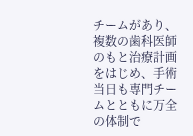チームがあり、複数の歯科医師のもと治療計画をはじめ、手術当日も専門チームとともに万全の体制で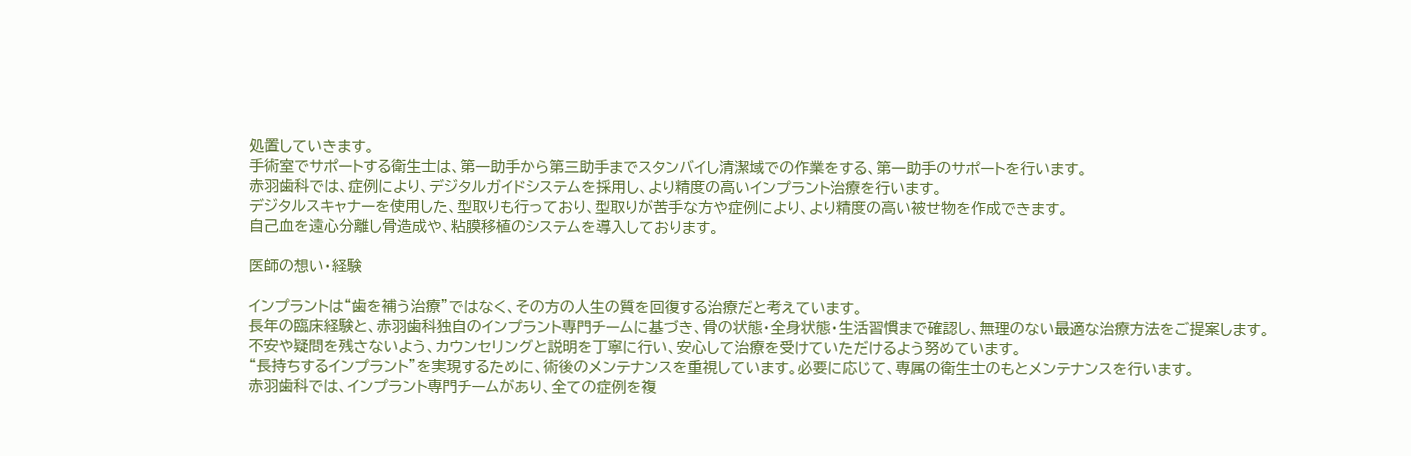処置していきます。
手術室でサポートする衛生士は、第一助手から第三助手までスタンバイし清潔域での作業をする、第一助手のサポートを行います。
赤羽歯科では、症例により、デジタルガイドシステムを採用し、より精度の高いインプラント治療を行います。
デジタルスキャナーを使用した、型取りも行っており、型取りが苦手な方や症例により、より精度の高い被せ物を作成できます。
自己血を遠心分離し骨造成や、粘膜移植のシステムを導入しております。

医師の想い・経験

インプラントは“歯を補う治療”ではなく、その方の人生の質を回復する治療だと考えています。
長年の臨床経験と、赤羽歯科独自のインプラント専門チームに基づき、骨の状態・全身状態・生活習慣まで確認し、無理のない最適な治療方法をご提案します。
不安や疑問を残さないよう、カウンセリングと説明を丁寧に行い、安心して治療を受けていただけるよう努めています。
“長持ちするインプラント”を実現するために、術後のメンテナンスを重視しています。必要に応じて、専属の衛生士のもとメンテナンスを行います。
赤羽歯科では、インプラント専門チームがあり、全ての症例を複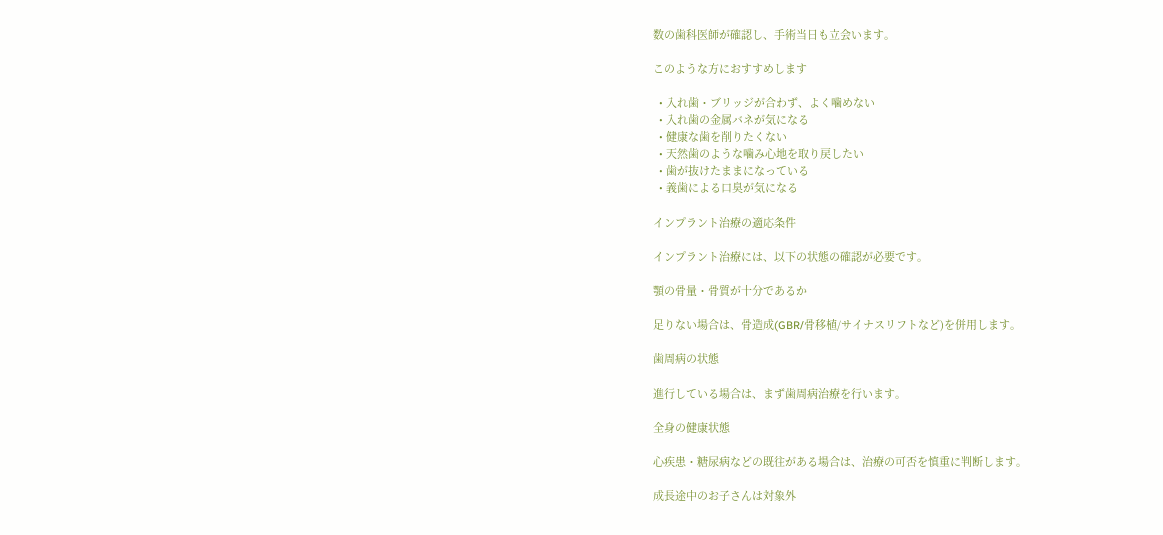数の歯科医師が確認し、手術当日も立会います。

このような方におすすめします

  • 入れ歯・ブリッジが合わず、よく噛めない
  • 入れ歯の金属バネが気になる
  • 健康な歯を削りたくない
  • 天然歯のような噛み心地を取り戻したい
  • 歯が抜けたままになっている
  • 義歯による口臭が気になる

インプラント治療の適応条件

インプラント治療には、以下の状態の確認が必要です。

顎の骨量・骨質が十分であるか

足りない場合は、骨造成(GBR/骨移植/サイナスリフトなど)を併用します。

歯周病の状態

進行している場合は、まず歯周病治療を行います。

全身の健康状態

心疾患・糖尿病などの既往がある場合は、治療の可否を慎重に判断します。

成長途中のお子さんは対象外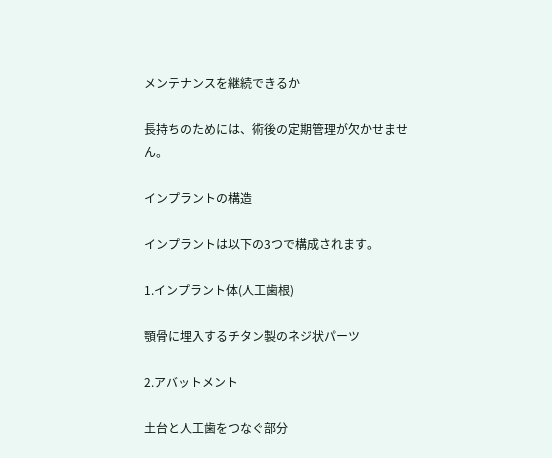メンテナンスを継続できるか

長持ちのためには、術後の定期管理が欠かせません。

インプラントの構造

インプラントは以下の3つで構成されます。

1.インプラント体(人工歯根)

顎骨に埋入するチタン製のネジ状パーツ

2.アバットメント

土台と人工歯をつなぐ部分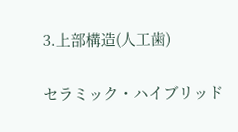3.上部構造(人工歯)

セラミック・ハイブリッド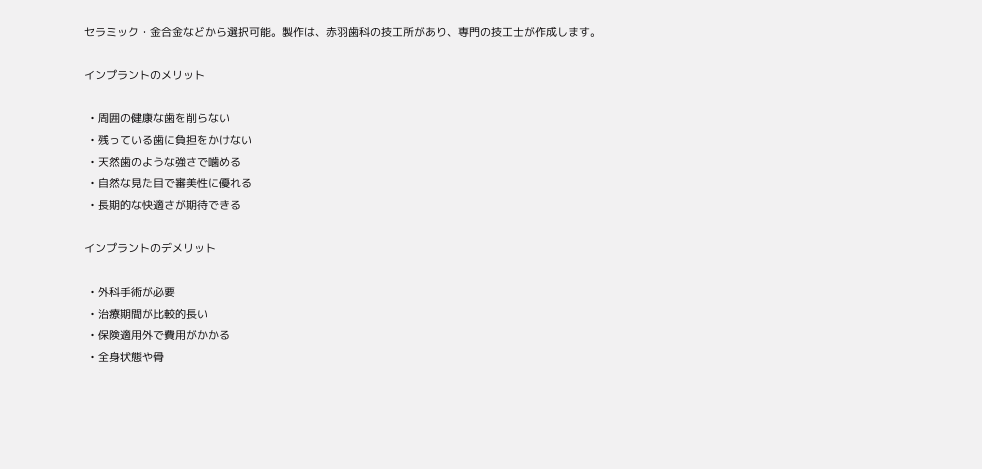セラミック・金合金などから選択可能。製作は、赤羽歯科の技工所があり、専門の技工士が作成します。

インプラントのメリット

  • 周囲の健康な歯を削らない
  • 残っている歯に負担をかけない
  • 天然歯のような強さで噛める
  • 自然な見た目で審美性に優れる
  • 長期的な快適さが期待できる

インプラントのデメリット

  • 外科手術が必要
  • 治療期間が比較的長い
  • 保険適用外で費用がかかる
  • 全身状態や骨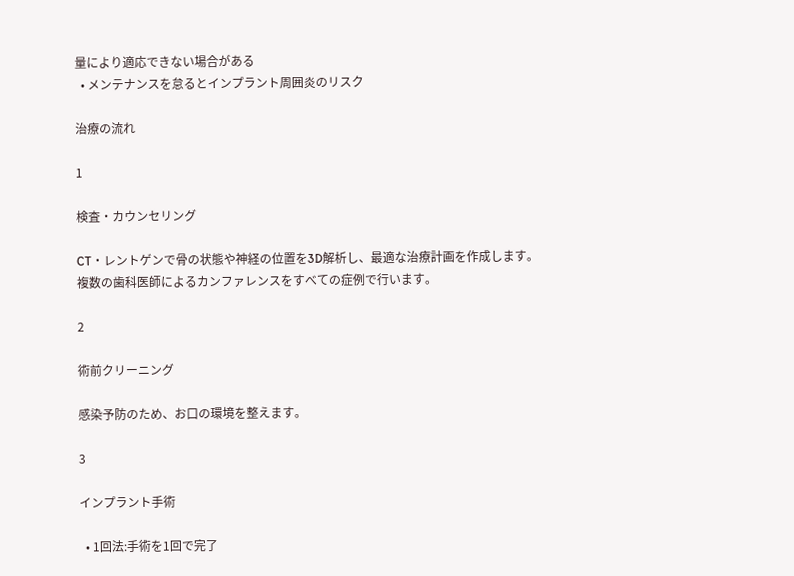量により適応できない場合がある
  • メンテナンスを怠るとインプラント周囲炎のリスク

治療の流れ

1

検査・カウンセリング

CT・レントゲンで骨の状態や神経の位置を3D解析し、最適な治療計画を作成します。複数の歯科医師によるカンファレンスをすべての症例で行います。

2

術前クリーニング

感染予防のため、お口の環境を整えます。

3

インプラント手術

  • 1回法:手術を1回で完了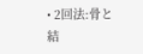• 2回法:骨と結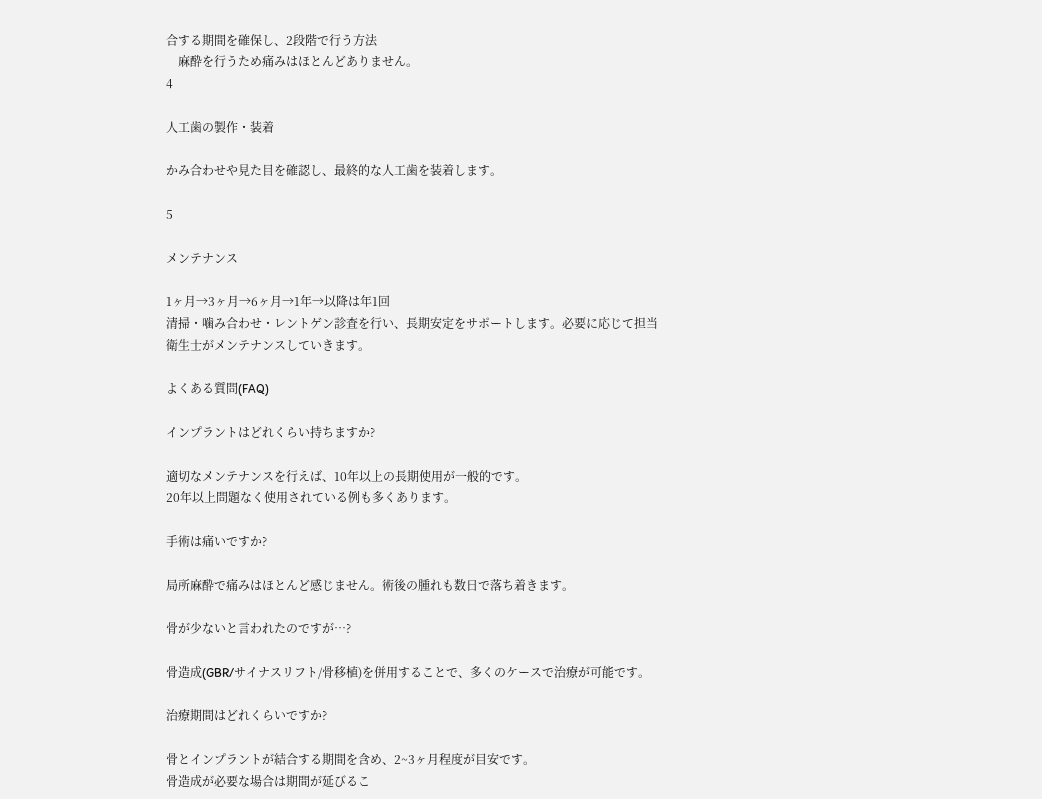合する期間を確保し、2段階で行う方法
    麻酔を行うため痛みはほとんどありません。
4

人工歯の製作・装着

かみ合わせや見た目を確認し、最終的な人工歯を装着します。

5

メンテナンス

1ヶ月→3ヶ月→6ヶ月→1年→以降は年1回
清掃・噛み合わせ・レントゲン診査を行い、長期安定をサポートします。必要に応じて担当衛生士がメンテナンスしていきます。

よくある質問(FAQ)

インプラントはどれくらい持ちますか?

適切なメンテナンスを行えば、10年以上の長期使用が一般的です。
20年以上問題なく使用されている例も多くあります。

手術は痛いですか?

局所麻酔で痛みはほとんど感じません。術後の腫れも数日で落ち着きます。

骨が少ないと言われたのですが…?

骨造成(GBR/サイナスリフト/骨移植)を併用することで、多くのケースで治療が可能です。

治療期間はどれくらいですか?

骨とインプラントが結合する期間を含め、2~3ヶ月程度が目安です。
骨造成が必要な場合は期間が延びるこ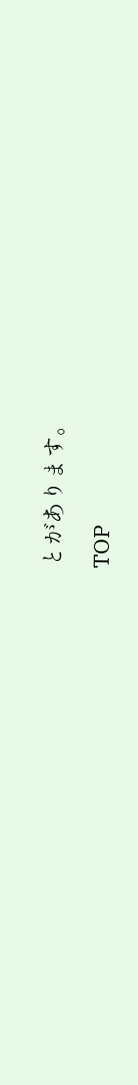とがあります。

TOP